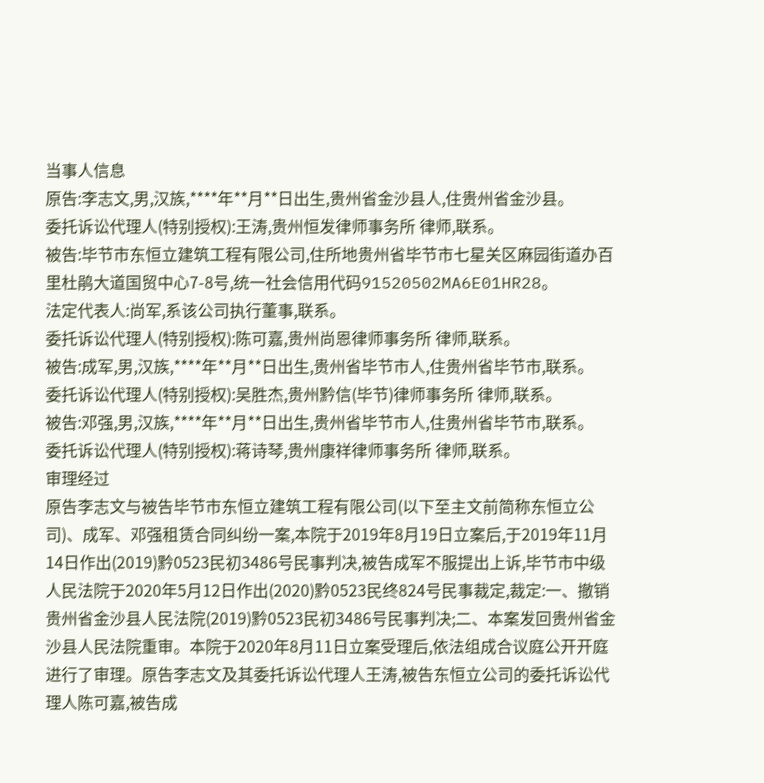当事人信息
原告:李志文,男,汉族,****年**月**日出生,贵州省金沙县人,住贵州省金沙县。
委托诉讼代理人(特别授权):王涛,贵州恒发律师事务所 律师,联系。
被告:毕节市东恒立建筑工程有限公司,住所地贵州省毕节市七星关区麻园街道办百里杜鹃大道国贸中心7-8号,统一社会信用代码91520502MA6E01HR28。
法定代表人:尚军,系该公司执行董事,联系。
委托诉讼代理人(特别授权):陈可嘉,贵州尚恩律师事务所 律师,联系。
被告:成军,男,汉族,****年**月**日出生,贵州省毕节市人,住贵州省毕节市,联系。
委托诉讼代理人(特别授权):吴胜杰,贵州黔信(毕节)律师事务所 律师,联系。
被告:邓强,男,汉族,****年**月**日出生,贵州省毕节市人,住贵州省毕节市,联系。
委托诉讼代理人(特别授权):蒋诗琴,贵州康祥律师事务所 律师,联系。
审理经过
原告李志文与被告毕节市东恒立建筑工程有限公司(以下至主文前简称东恒立公司)、成军、邓强租赁合同纠纷一案,本院于2019年8月19日立案后,于2019年11月14日作出(2019)黔0523民初3486号民事判决,被告成军不服提出上诉,毕节市中级人民法院于2020年5月12日作出(2020)黔0523民终824号民事裁定,裁定:一、撤销贵州省金沙县人民法院(2019)黔0523民初3486号民事判决;二、本案发回贵州省金沙县人民法院重审。本院于2020年8月11日立案受理后,依法组成合议庭公开开庭进行了审理。原告李志文及其委托诉讼代理人王涛,被告东恒立公司的委托诉讼代理人陈可嘉,被告成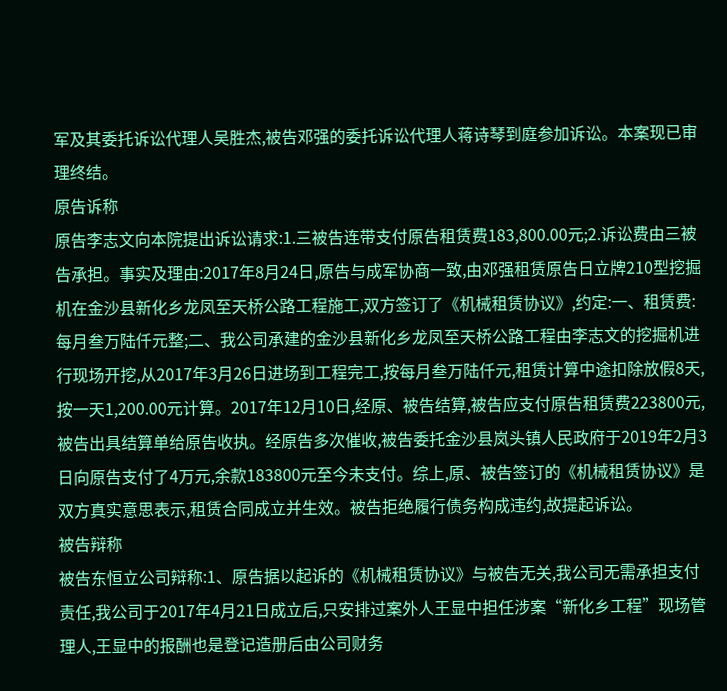军及其委托诉讼代理人吴胜杰,被告邓强的委托诉讼代理人蒋诗琴到庭参加诉讼。本案现已审理终结。
原告诉称
原告李志文向本院提出诉讼请求:1.三被告连带支付原告租赁费183,800.00元;2.诉讼费由三被告承担。事实及理由:2017年8月24日,原告与成军协商一致,由邓强租赁原告日立牌210型挖掘机在金沙县新化乡龙凤至天桥公路工程施工,双方签订了《机械租赁协议》,约定:一、租赁费:每月叁万陆仟元整;二、我公司承建的金沙县新化乡龙凤至天桥公路工程由李志文的挖掘机进行现场开挖,从2017年3月26日进场到工程完工,按每月叁万陆仟元,租赁计算中途扣除放假8天,按一天1,200.00元计算。2017年12月10日,经原、被告结算,被告应支付原告租赁费223800元,被告出具结算单给原告收执。经原告多次催收,被告委托金沙县岚头镇人民政府于2019年2月3日向原告支付了4万元,余款183800元至今未支付。综上,原、被告签订的《机械租赁协议》是双方真实意思表示,租赁合同成立并生效。被告拒绝履行债务构成违约,故提起诉讼。
被告辩称
被告东恒立公司辩称:1、原告据以起诉的《机械租赁协议》与被告无关,我公司无需承担支付责任,我公司于2017年4月21日成立后,只安排过案外人王显中担任涉案“新化乡工程”现场管理人,王显中的报酬也是登记造册后由公司财务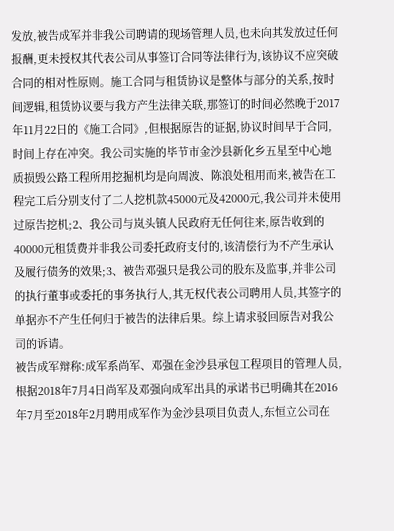发放,被告成军并非我公司聘请的现场管理人员,也未向其发放过任何报酬,更未授权其代表公司从事签订合同等法律行为,该协议不应突破合同的相对性原则。施工合同与租赁协议是整体与部分的关系,按时间逻辑,租赁协议要与我方产生法律关联,那签订的时间必然晚于2017年11月22日的《施工合同》,但根据原告的证据,协议时间早于合同,时间上存在冲突。我公司实施的毕节市金沙县新化乡五星至中心地质损毁公路工程所用挖掘机均是向周波、陈浪处租用而来,被告在工程完工后分别支付了二人挖机款45000元及42000元,我公司并未使用过原告挖机;2、我公司与岚头镇人民政府无任何往来,原告收到的40000元租赁费并非我公司委托政府支付的,该清偿行为不产生承认及履行债务的效果;3、被告邓强只是我公司的股东及监事,并非公司的执行董事或委托的事务执行人,其无权代表公司聘用人员,其签字的单据亦不产生任何归于被告的法律后果。综上请求驳回原告对我公司的诉请。
被告成军辩称:成军系尚军、邓强在金沙县承包工程项目的管理人员,根据2018年7月4日尚军及邓强向成军出具的承诺书已明确其在2016年7月至2018年2月聘用成军作为金沙县项目负责人,东恒立公司在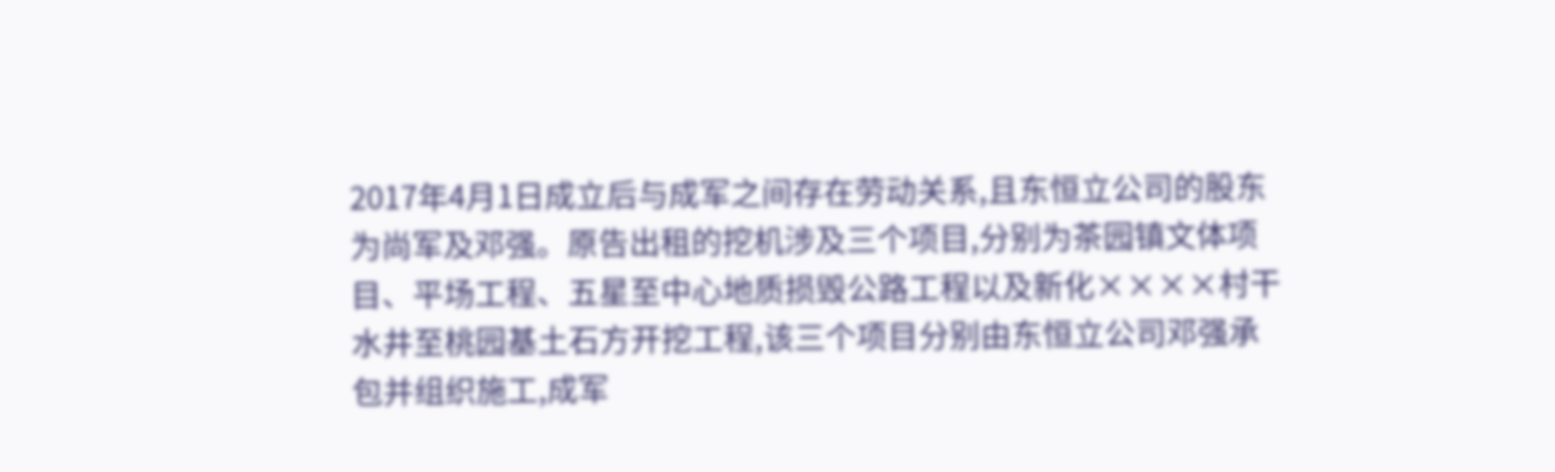2017年4月1日成立后与成军之间存在劳动关系,且东恒立公司的股东为尚军及邓强。原告出租的挖机涉及三个项目,分别为茶园镇文体项目、平场工程、五星至中心地质损毁公路工程以及新化××××村干水井至桃园基土石方开挖工程,该三个项目分别由东恒立公司邓强承包并组织施工,成军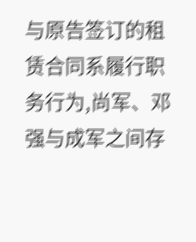与原告签订的租赁合同系履行职务行为,尚军、邓强与成军之间存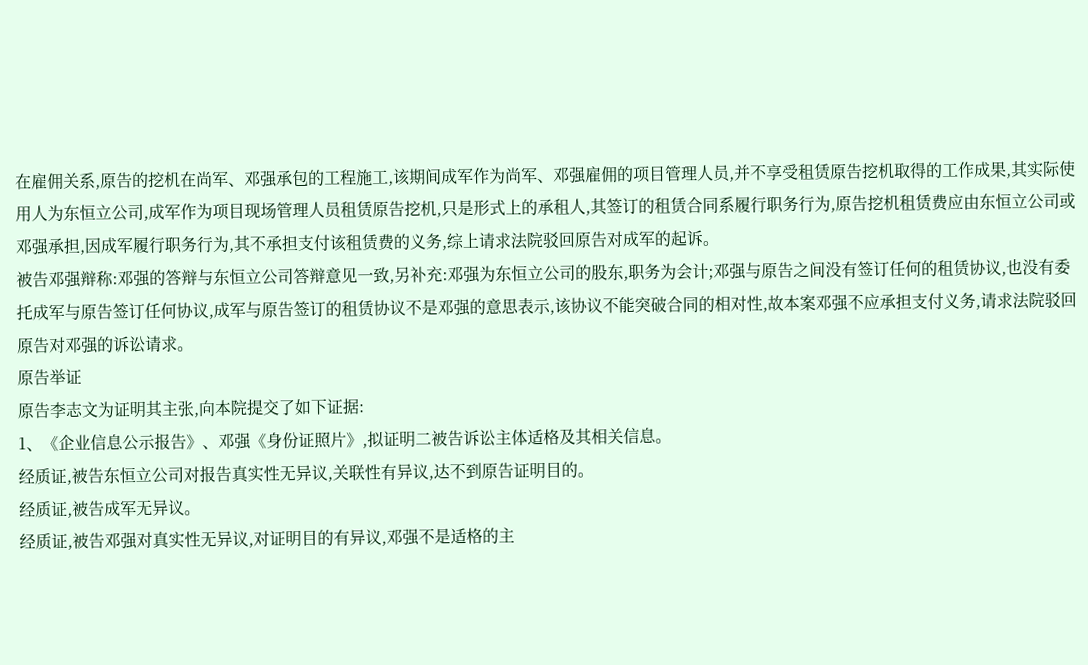在雇佣关系,原告的挖机在尚军、邓强承包的工程施工,该期间成军作为尚军、邓强雇佣的项目管理人员,并不享受租赁原告挖机取得的工作成果,其实际使用人为东恒立公司,成军作为项目现场管理人员租赁原告挖机,只是形式上的承租人,其签订的租赁合同系履行职务行为,原告挖机租赁费应由东恒立公司或邓强承担,因成军履行职务行为,其不承担支付该租赁费的义务,综上请求法院驳回原告对成军的起诉。
被告邓强辩称:邓强的答辩与东恒立公司答辩意见一致,另补充:邓强为东恒立公司的股东,职务为会计;邓强与原告之间没有签订任何的租赁协议,也没有委托成军与原告签订任何协议,成军与原告签订的租赁协议不是邓强的意思表示,该协议不能突破合同的相对性,故本案邓强不应承担支付义务,请求法院驳回原告对邓强的诉讼请求。
原告举证
原告李志文为证明其主张,向本院提交了如下证据:
1、《企业信息公示报告》、邓强《身份证照片》,拟证明二被告诉讼主体适格及其相关信息。
经质证,被告东恒立公司对报告真实性无异议,关联性有异议,达不到原告证明目的。
经质证,被告成军无异议。
经质证,被告邓强对真实性无异议,对证明目的有异议,邓强不是适格的主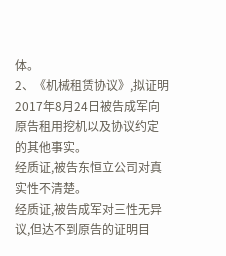体。
2、《机械租赁协议》,拟证明2017年8月24日被告成军向原告租用挖机以及协议约定的其他事实。
经质证,被告东恒立公司对真实性不清楚。
经质证,被告成军对三性无异议,但达不到原告的证明目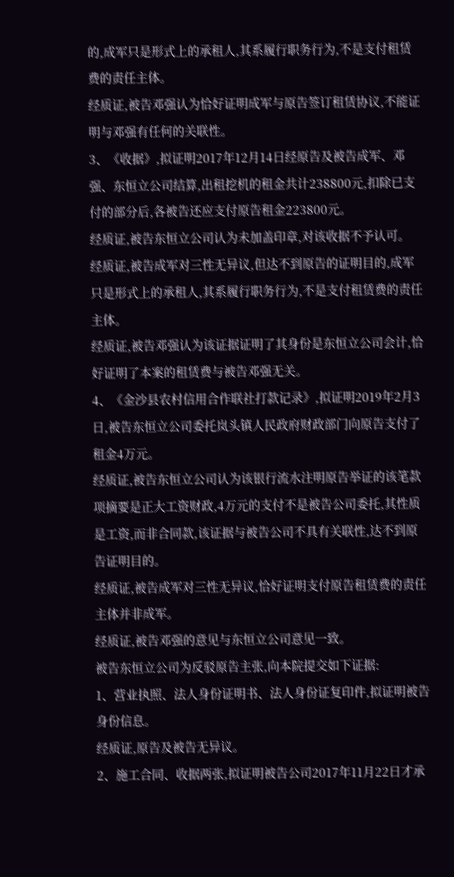的,成军只是形式上的承租人,其系履行职务行为,不是支付租赁费的责任主体。
经质证,被告邓强认为恰好证明成军与原告签订租赁协议,不能证明与邓强有任何的关联性。
3、《收据》,拟证明2017年12月14日经原告及被告成军、邓强、东恒立公司结算,出租挖机的租金共计238800元,扣除已支付的部分后,各被告还应支付原告租金223800元。
经质证,被告东恒立公司认为未加盖印章,对该收据不予认可。
经质证,被告成军对三性无异议,但达不到原告的证明目的,成军只是形式上的承租人,其系履行职务行为,不是支付租赁费的责任主体。
经质证,被告邓强认为该证据证明了其身份是东恒立公司会计,恰好证明了本案的租赁费与被告邓强无关。
4、《金沙县农村信用合作联社打款记录》,拟证明2019年2月3日,被告东恒立公司委托岚头镇人民政府财政部门向原告支付了租金4万元。
经质证,被告东恒立公司认为该银行流水注明原告举证的该笔款项摘要是正大工资财政,4万元的支付不是被告公司委托,其性质是工资,而非合同款,该证据与被告公司不具有关联性,达不到原告证明目的。
经质证,被告成军对三性无异议,恰好证明支付原告租赁费的责任主体并非成军。
经质证,被告邓强的意见与东恒立公司意见一致。
被告东恒立公司为反驳原告主张,向本院提交如下证据:
1、营业执照、法人身份证明书、法人身份证复印件,拟证明被告身份信息。
经质证,原告及被告无异议。
2、施工合同、收据两张,拟证明被告公司2017年11月22日才承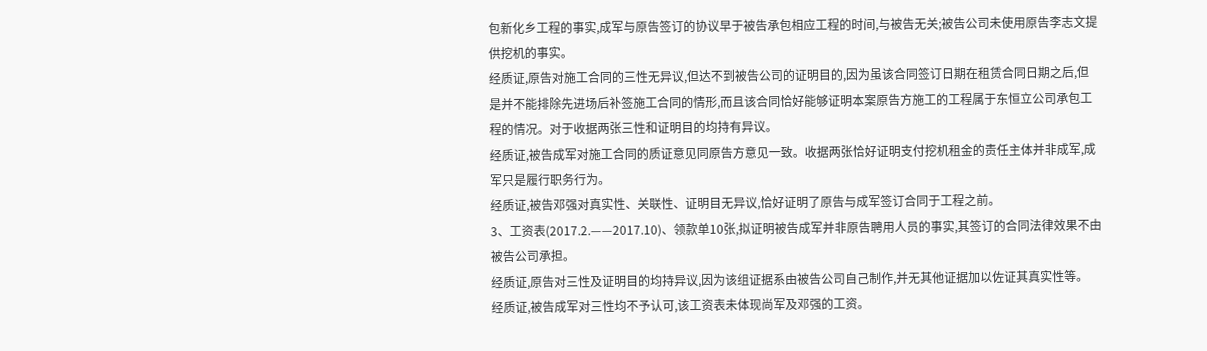包新化乡工程的事实,成军与原告签订的协议早于被告承包相应工程的时间,与被告无关;被告公司未使用原告李志文提供挖机的事实。
经质证,原告对施工合同的三性无异议,但达不到被告公司的证明目的,因为虽该合同签订日期在租赁合同日期之后,但是并不能排除先进场后补签施工合同的情形,而且该合同恰好能够证明本案原告方施工的工程属于东恒立公司承包工程的情况。对于收据两张三性和证明目的均持有异议。
经质证,被告成军对施工合同的质证意见同原告方意见一致。收据两张恰好证明支付挖机租金的责任主体并非成军,成军只是履行职务行为。
经质证,被告邓强对真实性、关联性、证明目无异议,恰好证明了原告与成军签订合同于工程之前。
3、工资表(2017.2.——2017.10)、领款单10张,拟证明被告成军并非原告聘用人员的事实,其签订的合同法律效果不由被告公司承担。
经质证,原告对三性及证明目的均持异议,因为该组证据系由被告公司自己制作,并无其他证据加以佐证其真实性等。
经质证,被告成军对三性均不予认可,该工资表未体现尚军及邓强的工资。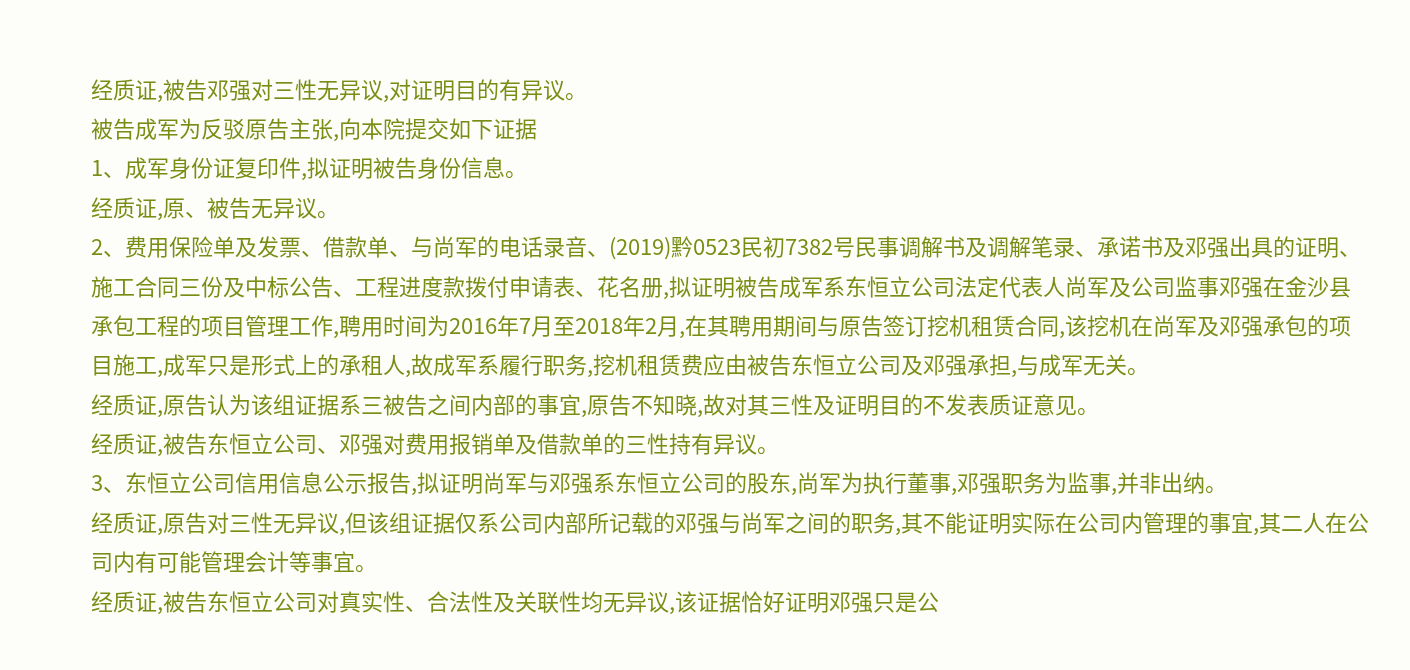经质证,被告邓强对三性无异议,对证明目的有异议。
被告成军为反驳原告主张,向本院提交如下证据
1、成军身份证复印件,拟证明被告身份信息。
经质证,原、被告无异议。
2、费用保险单及发票、借款单、与尚军的电话录音、(2019)黔0523民初7382号民事调解书及调解笔录、承诺书及邓强出具的证明、施工合同三份及中标公告、工程进度款拨付申请表、花名册,拟证明被告成军系东恒立公司法定代表人尚军及公司监事邓强在金沙县承包工程的项目管理工作,聘用时间为2016年7月至2018年2月,在其聘用期间与原告签订挖机租赁合同,该挖机在尚军及邓强承包的项目施工,成军只是形式上的承租人,故成军系履行职务,挖机租赁费应由被告东恒立公司及邓强承担,与成军无关。
经质证,原告认为该组证据系三被告之间内部的事宜,原告不知晓,故对其三性及证明目的不发表质证意见。
经质证,被告东恒立公司、邓强对费用报销单及借款单的三性持有异议。
3、东恒立公司信用信息公示报告,拟证明尚军与邓强系东恒立公司的股东,尚军为执行董事,邓强职务为监事,并非出纳。
经质证,原告对三性无异议,但该组证据仅系公司内部所记载的邓强与尚军之间的职务,其不能证明实际在公司内管理的事宜,其二人在公司内有可能管理会计等事宜。
经质证,被告东恒立公司对真实性、合法性及关联性均无异议,该证据恰好证明邓强只是公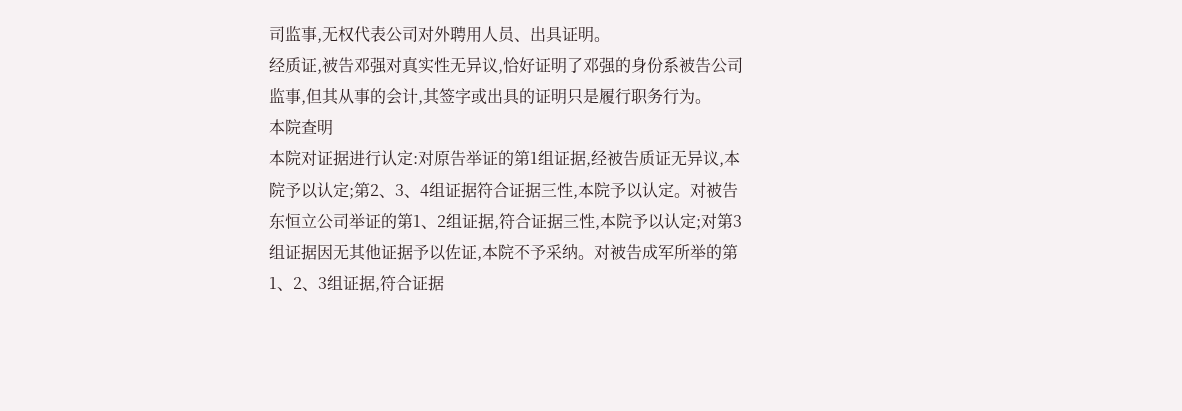司监事,无权代表公司对外聘用人员、出具证明。
经质证,被告邓强对真实性无异议,恰好证明了邓强的身份系被告公司监事,但其从事的会计,其签字或出具的证明只是履行职务行为。
本院查明
本院对证据进行认定:对原告举证的第1组证据,经被告质证无异议,本院予以认定;第2、3、4组证据符合证据三性,本院予以认定。对被告东恒立公司举证的第1、2组证据,符合证据三性,本院予以认定;对第3组证据因无其他证据予以佐证,本院不予采纳。对被告成军所举的第1、2、3组证据,符合证据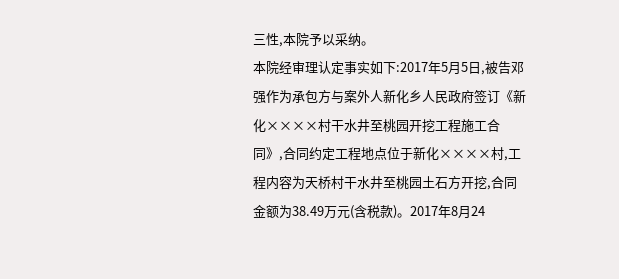三性,本院予以采纳。
本院经审理认定事实如下:2017年5月5日,被告邓强作为承包方与案外人新化乡人民政府签订《新化××××村干水井至桃园开挖工程施工合同》,合同约定工程地点位于新化××××村,工程内容为天桥村干水井至桃园土石方开挖,合同金额为38.49万元(含税款)。2017年8月24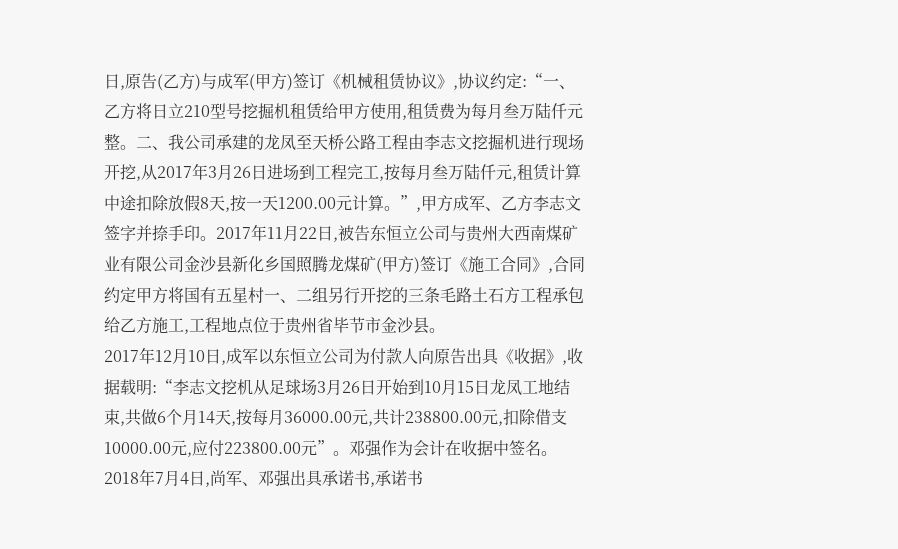日,原告(乙方)与成军(甲方)签订《机械租赁协议》,协议约定:“一、乙方将日立210型号挖掘机租赁给甲方使用,租赁费为每月叁万陆仟元整。二、我公司承建的龙凤至天桥公路工程由李志文挖掘机进行现场开挖,从2017年3月26日进场到工程完工,按每月叁万陆仟元,租赁计算中途扣除放假8天,按一天1200.00元计算。”,甲方成军、乙方李志文签字并捺手印。2017年11月22日,被告东恒立公司与贵州大西南煤矿业有限公司金沙县新化乡国照腾龙煤矿(甲方)签订《施工合同》,合同约定甲方将国有五星村一、二组另行开挖的三条毛路土石方工程承包给乙方施工,工程地点位于贵州省毕节市金沙县。
2017年12月10日,成军以东恒立公司为付款人向原告出具《收据》,收据载明:“李志文挖机从足球场3月26日开始到10月15日龙凤工地结束,共做6个月14天,按每月36000.00元,共计238800.00元,扣除借支10000.00元,应付223800.00元”。邓强作为会计在收据中签名。2018年7月4日,尚军、邓强出具承诺书,承诺书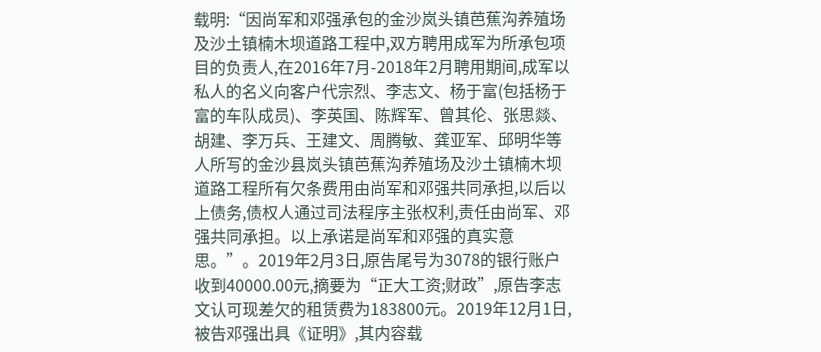载明:“因尚军和邓强承包的金沙岚头镇芭蕉沟养殖场及沙土镇楠木坝道路工程中,双方聘用成军为所承包项目的负责人,在2016年7月-2018年2月聘用期间,成军以私人的名义向客户代宗烈、李志文、杨于富(包括杨于富的车队成员)、李英国、陈辉军、曾其伦、张思燚、胡建、李万兵、王建文、周腾敏、龚亚军、邱明华等人所写的金沙县岚头镇芭蕉沟养殖场及沙土镇楠木坝道路工程所有欠条费用由尚军和邓强共同承担,以后以上债务,债权人通过司法程序主张权利,责任由尚军、邓强共同承担。以上承诺是尚军和邓强的真实意思。”。2019年2月3日,原告尾号为3078的银行账户收到40000.00元,摘要为“正大工资;财政”,原告李志文认可现差欠的租赁费为183800元。2019年12月1日,被告邓强出具《证明》,其内容载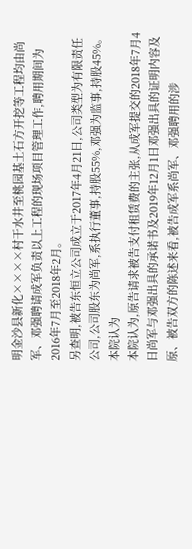明金沙县新化××××村干水井至桃园基土石方开挖等工程均由尚军、邓强聘请成军负责以上工程的现场项目管理工作,聘用期间为2016年7月至2018年2月。
另查明,被告东恒立公司成立于2017年4月21日,公司类型为有限责任公司,公司股东为尚军,系执行董事,持股55%,邓强为监事,持股45%。
本院认为
本院认为,原告请求被告支付租赁费的主张,从成军提交的2018年7月4日尚军与邓强出具的承诺书及2019年12月1日邓强出具的证明内容及原、被告双方的陈述来看,被告成军系尚军、邓强聘用的涉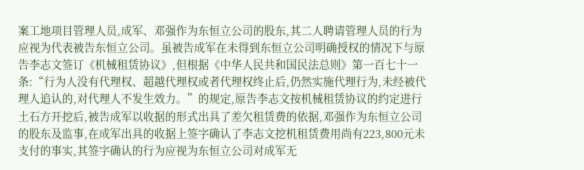案工地项目管理人员,成军、邓强作为东恒立公司的股东,其二人聘请管理人员的行为应视为代表被告东恒立公司。虽被告成军在未得到东恒立公司明确授权的情况下与原告李志文签订《机械租赁协议》,但根据《中华人民共和国民法总则》第一百七十一条:“行为人没有代理权、超越代理权或者代理权终止后,仍然实施代理行为,未经被代理人追认的,对代理人不发生效力。”的规定,原告李志文按机械租赁协议的约定进行土石方开挖后,被告成军以收据的形式出具了差欠租赁费的依据,邓强作为东恒立公司的股东及监事,在成军出具的收据上签字确认了李志文挖机租赁费用尚有223,800元未支付的事实,其签字确认的行为应视为东恒立公司对成军无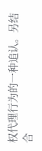权代理行为的一种追认。另结合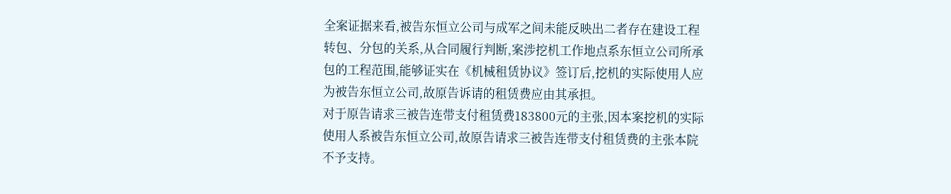全案证据来看,被告东恒立公司与成军之间未能反映出二者存在建设工程转包、分包的关系,从合同履行判断,案涉挖机工作地点系东恒立公司所承包的工程范围,能够证实在《机械租赁协议》签订后,挖机的实际使用人应为被告东恒立公司,故原告诉请的租赁费应由其承担。
对于原告请求三被告连带支付租赁费183800元的主张,因本案挖机的实际使用人系被告东恒立公司,故原告请求三被告连带支付租赁费的主张本院不予支持。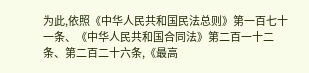为此,依照《中华人民共和国民法总则》第一百七十一条、《中华人民共和国合同法》第二百一十二条、第二百二十六条,《最高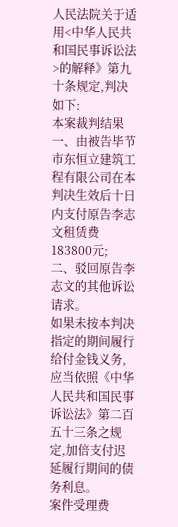人民法院关于适用<中华人民共和国民事诉讼法>的解释》第九十条规定,判决如下:
本案裁判结果
一、由被告毕节市东恒立建筑工程有限公司在本判决生效后十日内支付原告李志文租赁费183800元;
二、驳回原告李志文的其他诉讼请求。
如果未按本判决指定的期间履行给付金钱义务,应当依照《中华人民共和国民事诉讼法》第二百五十三条之规定,加倍支付迟延履行期间的债务利息。
案件受理费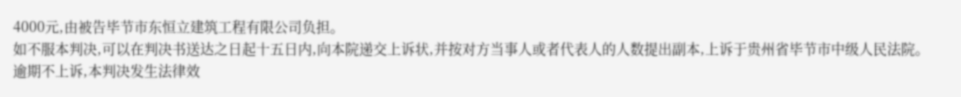4000元,由被告毕节市东恒立建筑工程有限公司负担。
如不服本判决,可以在判决书送达之日起十五日内,向本院递交上诉状,并按对方当事人或者代表人的人数提出副本,上诉于贵州省毕节市中级人民法院。
逾期不上诉,本判决发生法律效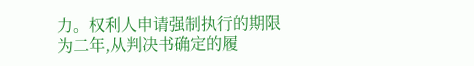力。权利人申请强制执行的期限为二年,从判决书确定的履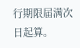行期限届满次日起算。